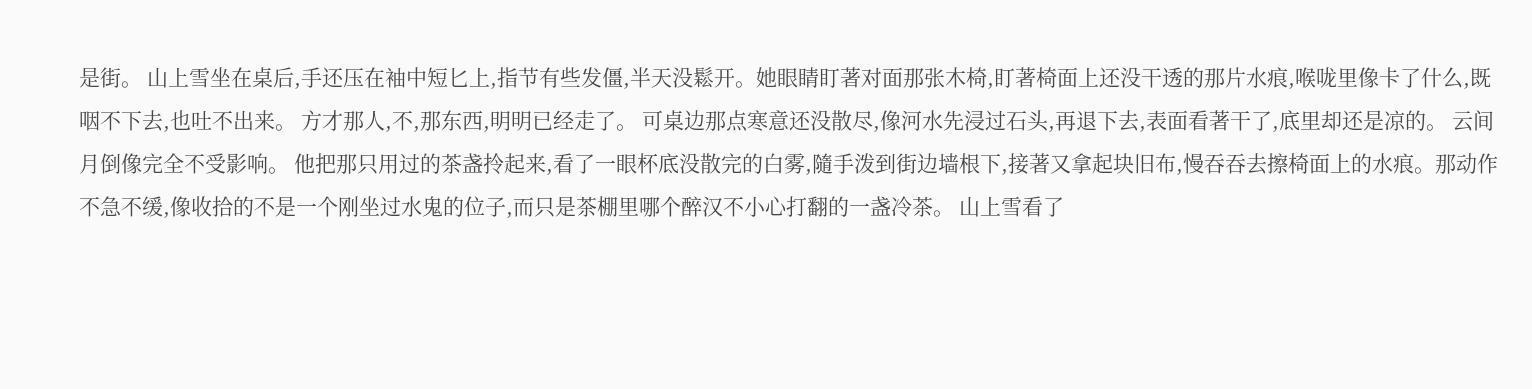是街。 山上雪坐在桌后,手还压在袖中短匕上,指节有些发僵,半天没鬆开。她眼睛盯著对面那张木椅,盯著椅面上还没干透的那片水痕,喉咙里像卡了什么,既咽不下去,也吐不出来。 方才那人,不,那东西,明明已经走了。 可桌边那点寒意还没散尽,像河水先浸过石头,再退下去,表面看著干了,底里却还是凉的。 云间月倒像完全不受影响。 他把那只用过的茶盏拎起来,看了一眼杯底没散完的白雾,隨手泼到街边墙根下,接著又拿起块旧布,慢吞吞去擦椅面上的水痕。那动作不急不缓,像收拾的不是一个刚坐过水鬼的位子,而只是茶棚里哪个醉汉不小心打翻的一盏冷茶。 山上雪看了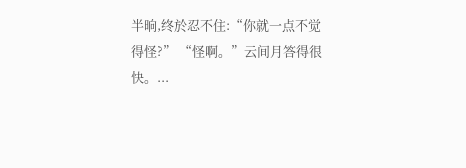半晌,终於忍不住:“你就一点不觉得怪?” “怪啊。”云间月答得很快。...